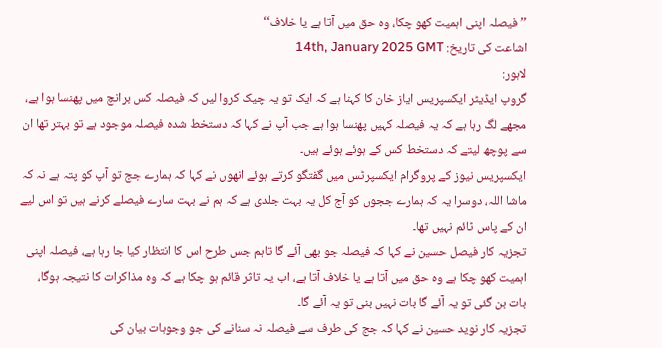’’فیصلہ اپنی اہمیت کھو چکا، وہ حق میں آتا ہے یا خلاف‘‘
اشاعت کی تاریخ: 14th, January 2025 GMT
لاہور:
گروپ ایڈیٹر ایکسپریس ایاز خان کا کہنا ہے کہ ایک تو یہ چیک کروا لیں کہ فیصلہ کس برانچ میں پھنسا ہوا ہے، مجھے لگ رہا ہے کہ یہ فیصلہ کہیں پھنسا ہوا ہے جب آپ نے کہا کہ دستخط شدہ فیصلہ موجود ہے تو بہتر تھا ان سے پوچھ لیتے کہ دستخط کس کے ہوئے ہوئے ہیں۔
ایکسپریس نیوز کے پروگرام ایکسپرٹس میں گفتگو کرتے ہوئے انھوں نے کہا کہ ہمارے جج تو آپ کو پتہ ہے نہ کہ ماشا اللہ، دوسرا یہ کہ ہمارے ججوں کو آج کل یہ بہت جلدی ہے کہ ہم نے بہت سارے فیصلے کرنے ہیں تو اس لیے ان کے پاس ٹائم نہیں تھا۔
تجزیہ کار فیصل حسین نے کہا کہ فیصلہ جو بھی آئے گا تاہم جس طرح اس کا انتظار کیا جا رہا ہے، فیصلہ اپنی اہمیت کھو چکا ہے وہ حق میں آتا ہے یا خلاف آتا ہے، اب یہ تاثر قائم ہو چکا ہے کہ وہ مذاکرات کا نتیجہ ہوگا، بات بن گئی تو یہ آئے گا بات نہیں بنی تو یہ آئے گا۔
تجزیہ کار نوید حسین نے کہا کہ جج کی طرف سے فیصلہ نہ سنانے کی جو وجوہات بیان کی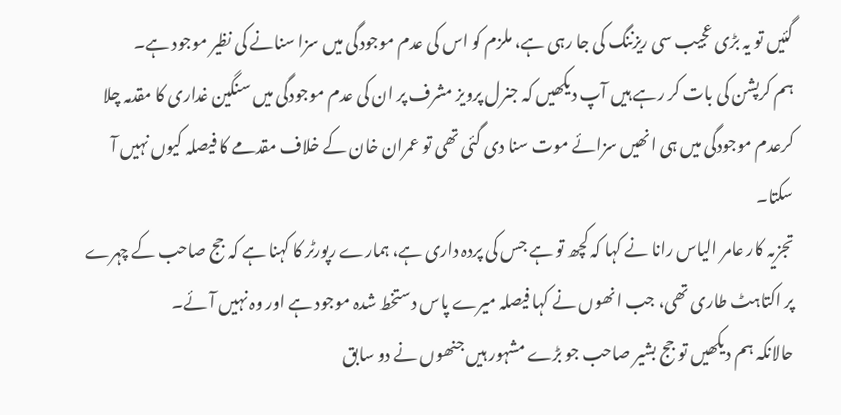گئیں تو یہ بڑی عجیب سی ریزننگ کی جا رہی ہے، ملزم کو اس کی عدم موجودگی میں سزا سنانے کی نظیر موجود ہے۔
ہم کرپشن کی بات کر رہے ہیں آپ دیکھیں کہ جنرل پرویز مشرف پر ان کی عدم موجودگی میں سنگین غداری کا مقدمہ چلا کرعدم موجودگی میں ہی انھیں سزائے موت سنا دی گئی تھی تو عمران خان کے خلاف مقدمے کا فیصلہ کیوں نہیں آ سکتا۔
تجزیہ کار عامر الیاس رانا نے کہا کہ کچھ تو ہے جس کی پردہ داری ہے، ہمارے رپورٹر کا کہنا ہے کہ جج صاحب کے چہرے پر اکتاہٹ طاری تھی، جب انھوں نے کہا فیصلہ میرے پاس دستخط شدہ موجود ہے اور وہ نہیں آئے۔
حالانکہ ہم دیکھیں تو جج بشیر صاحب جو بڑے مشہور ہیں جنھوں نے دو سابق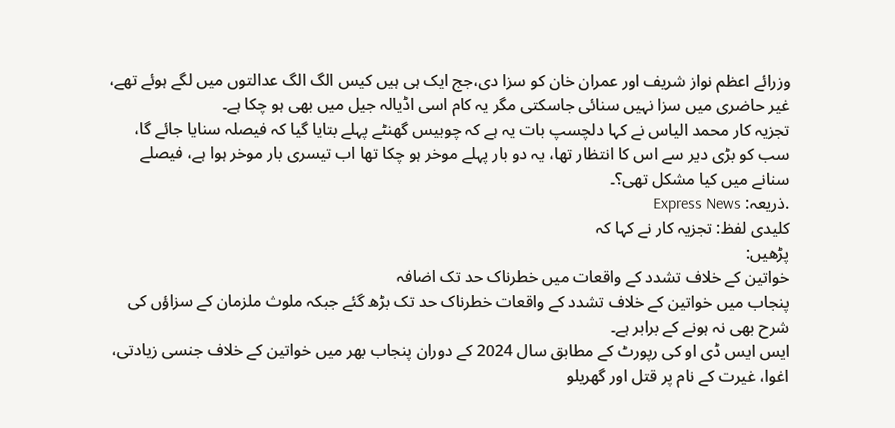وزرائے اعظم نواز شریف اور عمران خان کو سزا دی،جج ایک ہی ہیں کیس الگ الگ عدالتوں میں لگے ہوئے تھے، غیر حاضری میں سزا نہیں سنائی جاسکتی مگر یہ کام اسی اڈیالہ جیل میں بھی ہو چکا ہے۔
تجزیہ کار محمد الیاس نے کہا دلچسپ بات یہ ہے کہ چوبیس گھنٹے پہلے بتایا گیا کہ فیصلہ سنایا جائے گا، سب کو بڑی دیر سے اس کا انتظار تھا، یہ دو بار پہلے موخر ہو چکا تھا اب تیسری بار موخر ہوا ہے، فیصلے سنانے میں کیا مشکل تھی؟۔
.ذریعہ: Express News
کلیدی لفظ: تجزیہ کار نے کہا کہ
پڑھیں:
خواتین کے خلاف تشدد کے واقعات میں خطرناک حد تک اضافہ
پنجاب میں خواتین کے خلاف تشدد کے واقعات خطرناک حد تک بڑھ گئے جبکہ ملوث ملزمان کے سزاؤں کی شرح بھی نہ ہونے کے برابر ہے۔
ایس ایس ڈی او کی رپورٹ کے مطابق سال 2024 کے دوران پنجاب بھر میں خواتین کے خلاف جنسی زیادتی، اغوا، غیرت کے نام پر قتل اور گھریلو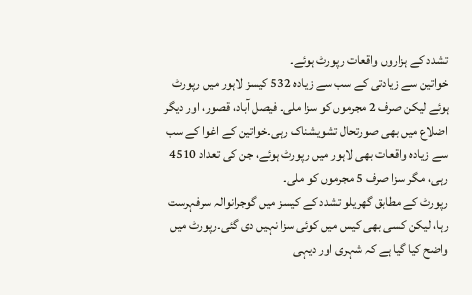تشدد کے ہزاروں واقعات رپورٹ ہوئے۔
خواتین سے زیادتی کے سب سے زیادہ 532 کیسز لاہور میں رپورٹ ہوئے لیکن صرف 2 مجرموں کو سزا ملی۔ فیصل آباد، قصور، اور دیگر اضلاع میں بھی صورتحال تشویشناک رہی۔خواتین کے اغوا کے سب سے زیادہ واقعات بھی لاہور میں رپورٹ ہوئے، جن کی تعداد 4510 رہی، مگر سزا صرف 5 مجرموں کو ملی۔
رپورٹ کے مطابق گھریلو تشدد کے کیسز میں گوجرانوالہ سرفہرست رہا، لیکن کسی بھی کیس میں کوئی سزا نہیں دی گئی۔رپورٹ میں واضح کیا گیا ہے کہ شہری اور دیہی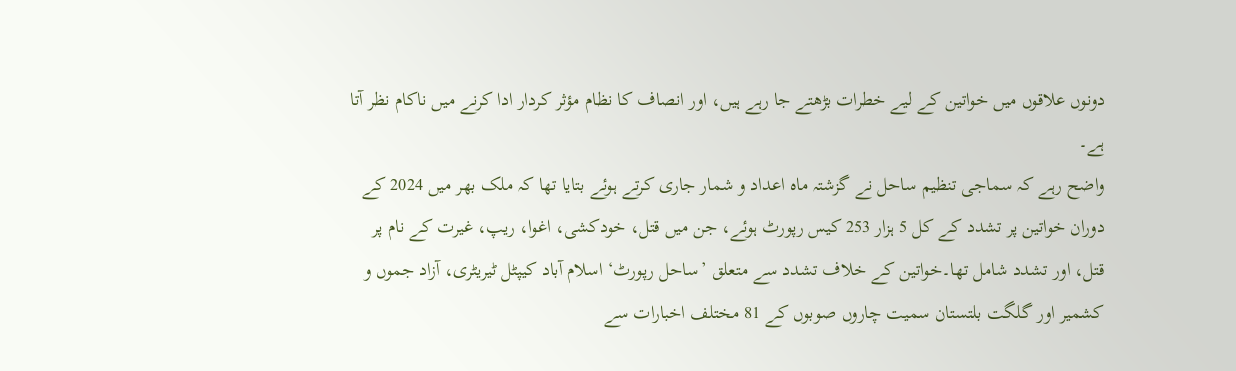دونوں علاقوں میں خواتین کے لیے خطرات بڑھتے جا رہے ہیں، اور انصاف کا نظام مؤثر کردار ادا کرنے میں ناکام نظر آتا ہے۔
واضح رہے کہ سماجی تنظیم ساحل نے گزشتہ ماہ اعداد و شمار جاری کرتے ہوئے بتایا تھا کہ ملک بھر میں 2024 کے دوران خواتین پر تشدد کے کل 5 ہزار 253 کیس رپورٹ ہوئے، جن میں قتل، خودکشی، اغوا، ریپ، غیرت کے نام پر قتل، اور تشدد شامل تھا۔خواتین کے خلاف تشدد سے متعلق ’ساحل رپورٹ‘ اسلام آباد کیپٹل ٹیریٹری، آزاد جموں و کشمیر اور گلگت بلتستان سمیت چاروں صوبوں کے 81 مختلف اخبارات سے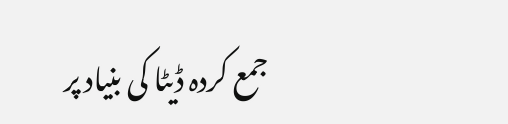جمع کردہ ڈیٹا کی بنیاد پر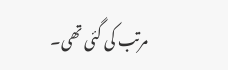مرتب کی گئی تھی۔